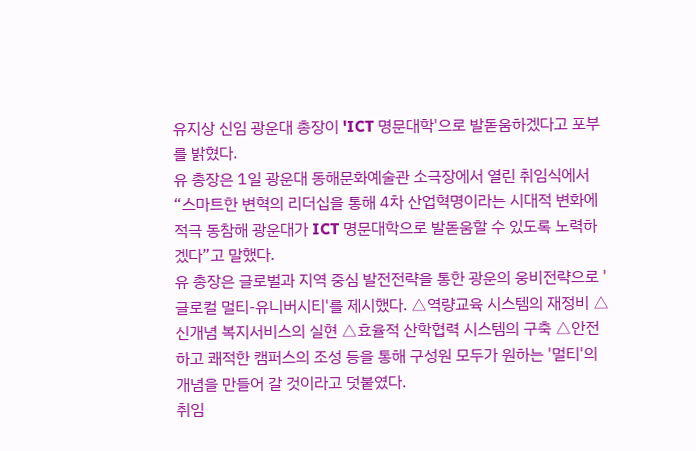유지상 신임 광운대 총장이 'ICT 명문대학'으로 발돋움하겠다고 포부를 밝혔다.
유 총장은 1일 광운대 동해문화예술관 소극장에서 열린 취임식에서 “스마트한 변혁의 리더십을 통해 4차 산업혁명이라는 시대적 변화에 적극 동참해 광운대가 ICT 명문대학으로 발돋움할 수 있도록 노력하겠다”고 말했다.
유 총장은 글로벌과 지역 중심 발전전략을 통한 광운의 웅비전략으로 '글로컬 멀티-유니버시티'를 제시했다. △역량교육 시스템의 재정비 △신개념 복지서비스의 실현 △효율적 산학협력 시스템의 구축 △안전하고 쾌적한 캠퍼스의 조성 등을 통해 구성원 모두가 원하는 '멀티'의 개념을 만들어 갈 것이라고 덧붙였다.
취임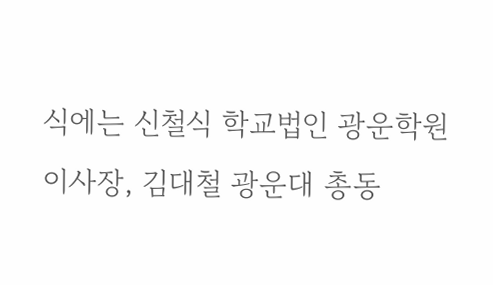식에는 신철식 학교법인 광운학원 이사장, 김대철 광운대 총동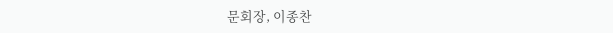문회장, 이종찬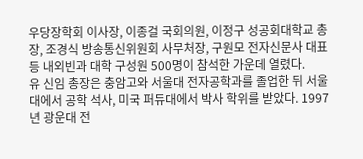우당장학회 이사장, 이종걸 국회의원, 이정구 성공회대학교 총장, 조경식 방송통신위원회 사무처장, 구원모 전자신문사 대표 등 내외빈과 대학 구성원 500명이 참석한 가운데 열렸다.
유 신임 총장은 충암고와 서울대 전자공학과를 졸업한 뒤 서울대에서 공학 석사, 미국 퍼듀대에서 박사 학위를 받았다. 1997년 광운대 전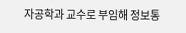자공학과 교수로 부임해 정보통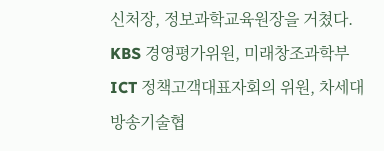신처장, 정보과학교육원장을 거쳤다. KBS 경영평가위원, 미래창조과학부 ICT 정책고객대표자회의 위원, 차세대방송기술협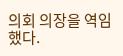의회 의장을 역임했다.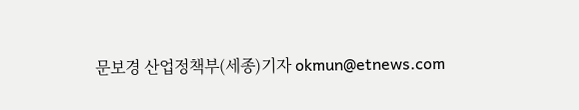문보경 산업정책부(세종)기자 okmun@etnews.com